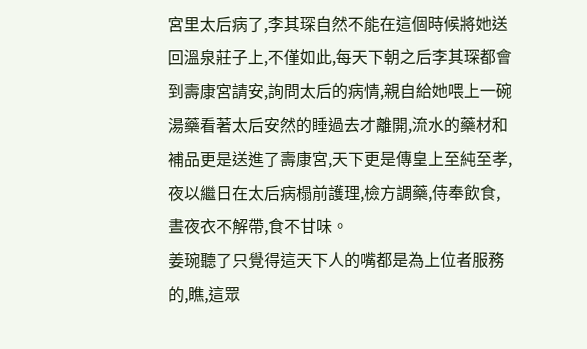宮里太后病了,李其琛自然不能在這個時候將她送回溫泉莊子上,不僅如此,每天下朝之后李其琛都會到壽康宮請安,詢問太后的病情,親自給她喂上一碗湯藥看著太后安然的睡過去才離開,流水的藥材和補品更是送進了壽康宮,天下更是傳皇上至純至孝,夜以繼日在太后病榻前護理,檢方調藥,侍奉飲食,晝夜衣不解帶,食不甘味。
姜琬聽了只覺得這天下人的嘴都是為上位者服務的,瞧,這眾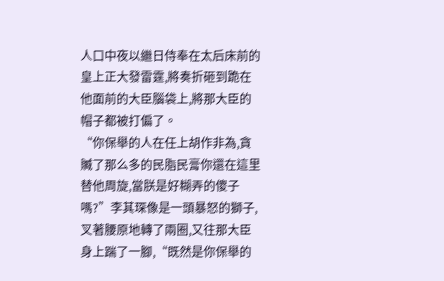人口中夜以繼日侍奉在太后床前的皇上正大發雷霆,將奏折砸到跪在他面前的大臣腦袋上,將那大臣的帽子都被打偏了。
“你保舉的人在任上胡作非為,貪贓了那么多的民脂民膏你還在這里替他周旋,當朕是好糊弄的傻子嗎?”李其琛像是一頭暴怒的獅子,叉著腰原地轉了兩圈,又往那大臣身上踹了一腳,“既然是你保舉的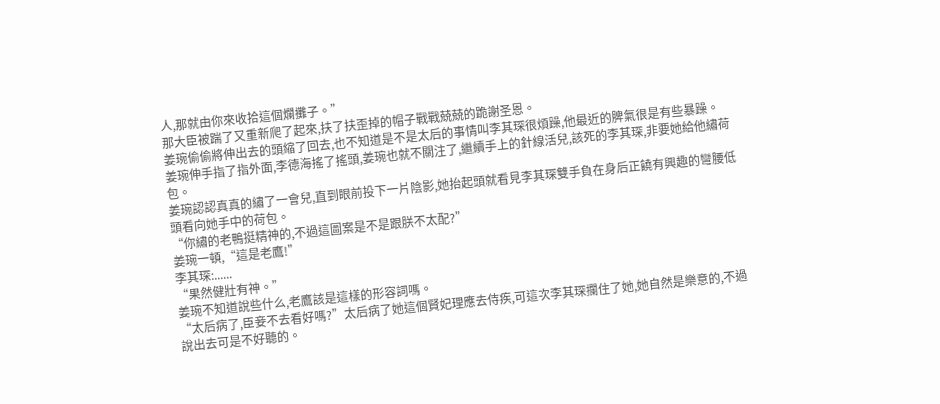人,那就由你來收拾這個爛攤子。”
那大臣被踹了又重新爬了起來,扶了扶歪掉的帽子戰戰兢兢的跪謝圣恩。
姜琬偷偷將伸出去的頭縮了回去,也不知道是不是太后的事情叫李其琛很煩躁,他最近的脾氣很是有些暴躁。
姜琬伸手指了指外面,李德海搖了搖頭,姜琬也就不關注了,繼續手上的針線活兒,該死的李其琛,非要她給他繡荷包。
姜琬認認真真的繡了一會兒,直到眼前投下一片陰影,她抬起頭就看見李其琛雙手負在身后正饒有興趣的彎腰低頭看向她手中的荷包。
“你繡的老鴨挺精神的,不過這圖案是不是跟朕不太配?”
姜琬一頓,“這是老鷹!”
李其琛:......
“果然健壯有神。”
姜琬不知道說些什么,老鷹該是這樣的形容詞嗎。
“太后病了,臣妾不去看好嗎?”太后病了她這個賢妃理應去侍疾,可這次李其琛攔住了她,她自然是樂意的,不過說出去可是不好聽的。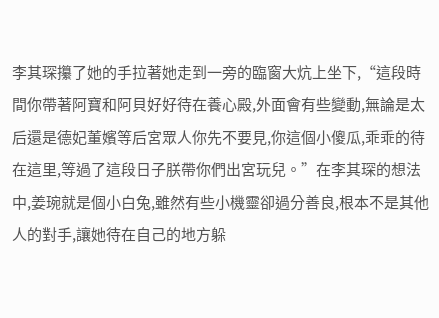李其琛攥了她的手拉著她走到一旁的臨窗大炕上坐下,“這段時間你帶著阿寶和阿貝好好待在養心殿,外面會有些變動,無論是太后還是德妃董嬪等后宮眾人你先不要見,你這個小傻瓜,乖乖的待在這里,等過了這段日子朕帶你們出宮玩兒。”在李其琛的想法中,姜琬就是個小白兔,雖然有些小機靈卻過分善良,根本不是其他人的對手,讓她待在自己的地方躲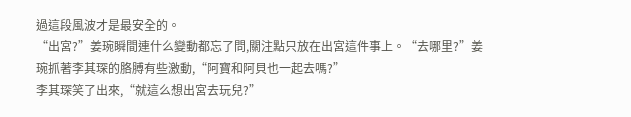過這段風波才是最安全的。
“出宮?”姜琬瞬間連什么變動都忘了問,關注點只放在出宮這件事上。“去哪里?”姜琬抓著李其琛的胳膊有些激動,“阿寶和阿貝也一起去嗎?”
李其琛笑了出來,“就這么想出宮去玩兒?”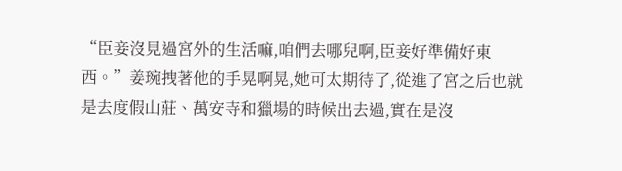“臣妾沒見過宮外的生活嘛,咱們去哪兒啊,臣妾好準備好東西。”姜琬拽著他的手晃啊晃,她可太期待了,從進了宮之后也就是去度假山莊、萬安寺和獵場的時候出去過,實在是沒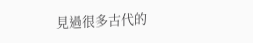見過很多古代的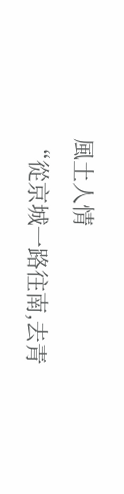風土人情
“從京城一路往南,去青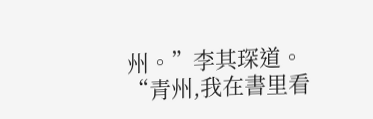州。”李其琛道。
“青州,我在書里看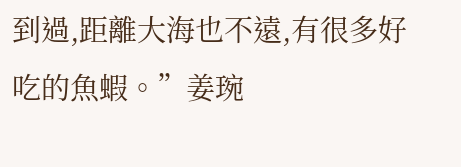到過,距離大海也不遠,有很多好吃的魚蝦。”姜琬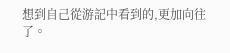想到自己從游記中看到的,更加向往了。